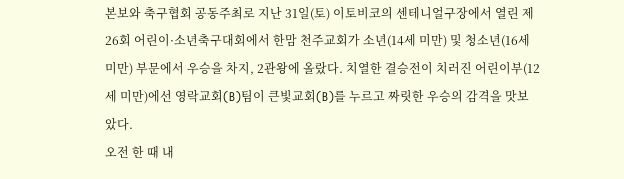본보와 축구협회 공동주최로 지난 31일(토) 이토비코의 센테니얼구장에서 열린 제26회 어린이·소년축구대회에서 한맘 천주교회가 소년(14세 미만) 및 청소년(16세 미만) 부문에서 우승을 차지, 2관왕에 올랐다. 치열한 결승전이 치러진 어린이부(12세 미만)에선 영락교회(B)팀이 큰빛교회(B)를 누르고 짜릿한 우승의 감격을 맛보았다.
오전 한 때 내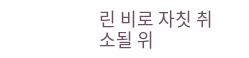린 비로 자칫 취소될 위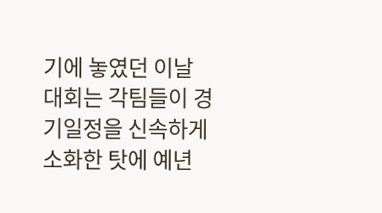기에 놓였던 이날 대회는 각팀들이 경기일정을 신속하게 소화한 탓에 예년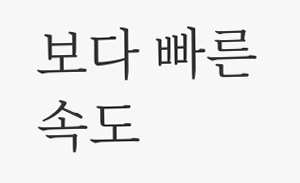보다 빠른 속도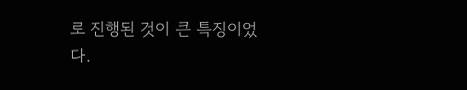로 진행된 것이 큰 특징이었다.